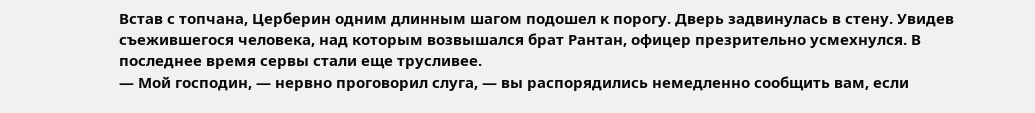Встав с топчана, Церберин одним длинным шагом подошел к порогу. Дверь задвинулась в стену. Увидев съежившегося человека, над которым возвышался брат Рантан, офицер презрительно усмехнулся. В последнее время сервы стали еще трусливее.
— Мой господин, — нервно проговорил слуга, — вы распорядились немедленно сообщить вам, если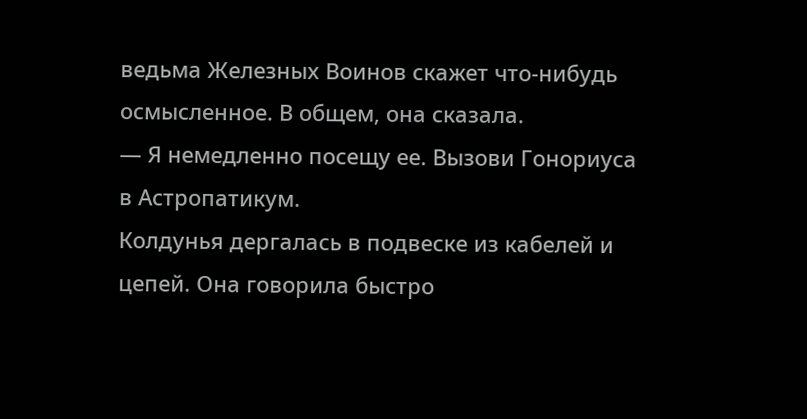ведьма Железных Воинов скажет что-нибудь осмысленное. В общем, она сказала.
— Я немедленно посещу ее. Вызови Гонориуса в Астропатикум.
Колдунья дергалась в подвеске из кабелей и цепей. Она говорила быстро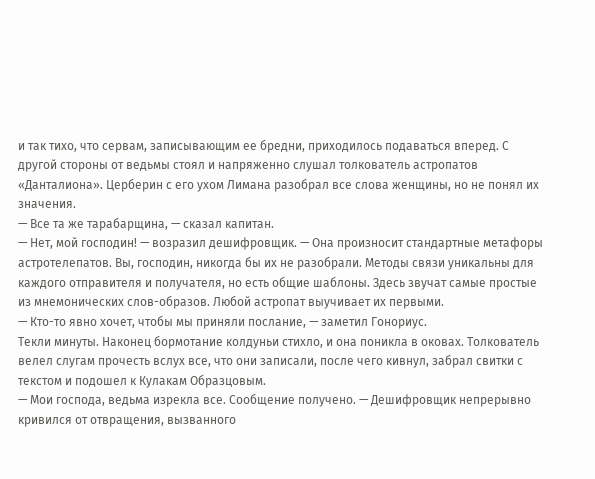и так тихо, что сервам, записывающим ее бредни, приходилось подаваться вперед. С другой стороны от ведьмы стоял и напряженно слушал толкователь астропатов «Данталиона». Церберин с его ухом Лимана разобрал все слова женщины, но не понял их значения.
— Все та же тарабарщина, — сказал капитан.
— Нет, мой господин! — возразил дешифровщик. — Она произносит стандартные метафоры астротелепатов. Вы, господин, никогда бы их не разобрали. Методы связи уникальны для каждого отправителя и получателя, но есть общие шаблоны. Здесь звучат самые простые из мнемонических слов-образов. Любой астропат выучивает их первыми.
— Кто-то явно хочет, чтобы мы приняли послание, — заметил Гонориус.
Текли минуты. Наконец бормотание колдуньи стихло, и она поникла в оковах. Толкователь велел слугам прочесть вслух все, что они записали, после чего кивнул, забрал свитки с текстом и подошел к Кулакам Образцовым.
— Мои господа, ведьма изрекла все. Сообщение получено. — Дешифровщик непрерывно кривился от отвращения, вызванного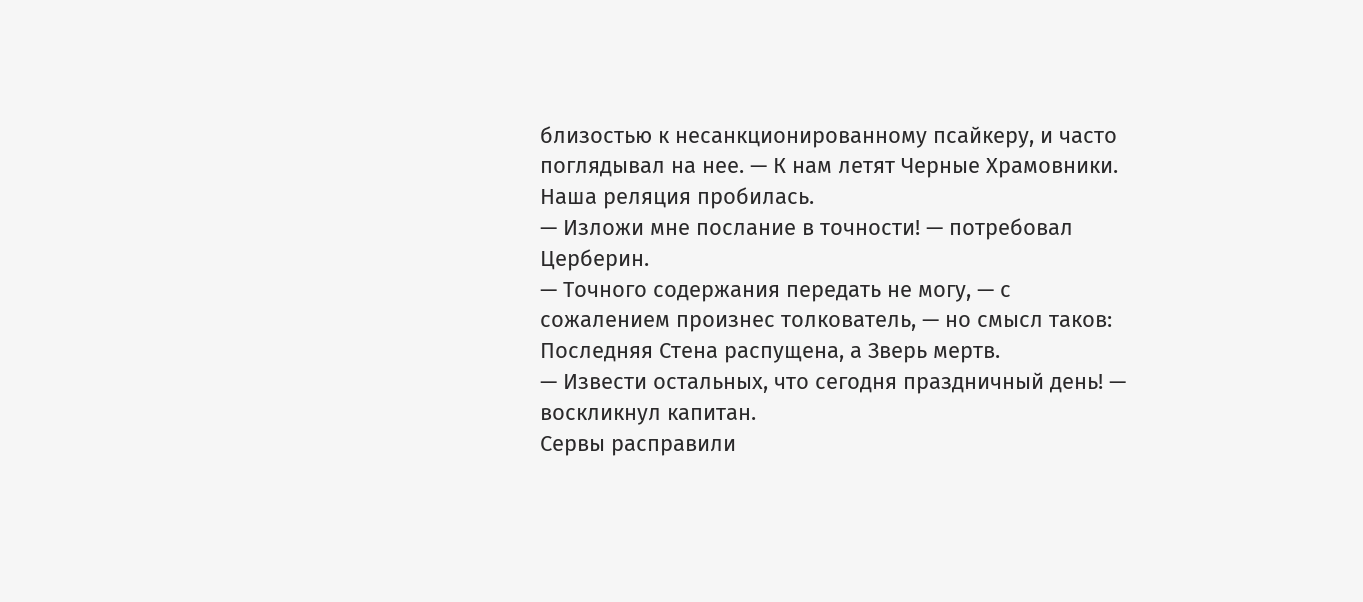близостью к несанкционированному псайкеру, и часто поглядывал на нее. — К нам летят Черные Храмовники. Наша реляция пробилась.
— Изложи мне послание в точности! — потребовал Церберин.
— Точного содержания передать не могу, — с сожалением произнес толкователь, — но смысл таков: Последняя Стена распущена, а Зверь мертв.
— Извести остальных, что сегодня праздничный день! — воскликнул капитан.
Сервы расправили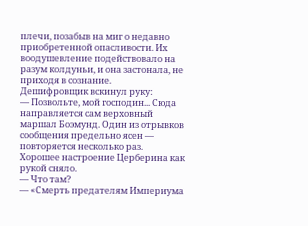плечи, позабыв на миг о недавно приобретенной опасливости. Их воодушевление подействовало на разум колдуньи, и она застонала, не приходя в сознание.
Дешифровщик вскинул руку:
— Позвольте, мой господин... Сюда направляется сам верховный маршал Боэмунд. Один из отрывков сообщения предельно ясен — повторяется несколько раз.
Хорошее настроение Церберина как рукой сняло.
— Что там?
— «Смерть предателям Империума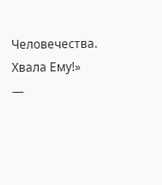Человечества. Хвала Ему!»
—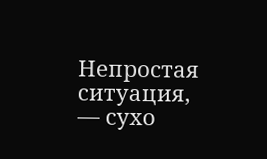Непростая ситуация, — сухо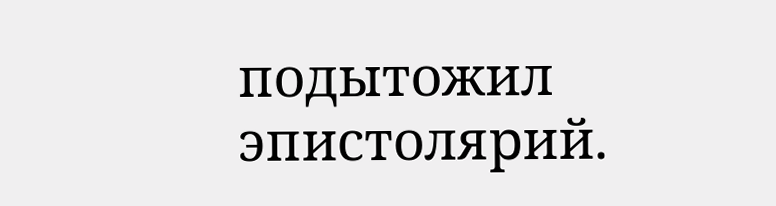подытожил эпистолярий.